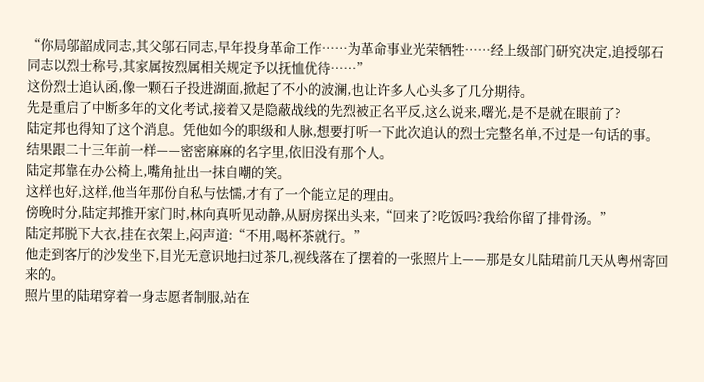“你局邬韶成同志,其父邬石同志,早年投身革命工作……为革命事业光荣牺牲……经上级部门研究决定,追授邬石同志以烈士称号,其家属按烈属相关规定予以抚恤优待……”
这份烈士追认函,像一颗石子投进湖面,掀起了不小的波澜,也让许多人心头多了几分期待。
先是重启了中断多年的文化考试,接着又是隐蔽战线的先烈被正名平反,这么说来,曙光,是不是就在眼前了?
陆定邦也得知了这个消息。凭他如今的职级和人脉,想要打听一下此次追认的烈士完整名单,不过是一句话的事。
结果跟二十三年前一样——密密麻麻的名字里,依旧没有那个人。
陆定邦靠在办公椅上,嘴角扯出一抹自嘲的笑。
这样也好,这样,他当年那份自私与怯懦,才有了一个能立足的理由。
傍晚时分,陆定邦推开家门时,林向真听见动静,从厨房探出头来,“回来了?吃饭吗?我给你留了排骨汤。”
陆定邦脱下大衣,挂在衣架上,闷声道:“不用,喝杯茶就行。”
他走到客厅的沙发坐下,目光无意识地扫过茶几,视线落在了摆着的一张照片上——那是女儿陆珺前几天从粤州寄回来的。
照片里的陆珺穿着一身志愿者制服,站在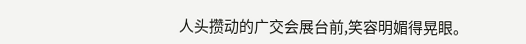人头攒动的广交会展台前,笑容明媚得晃眼。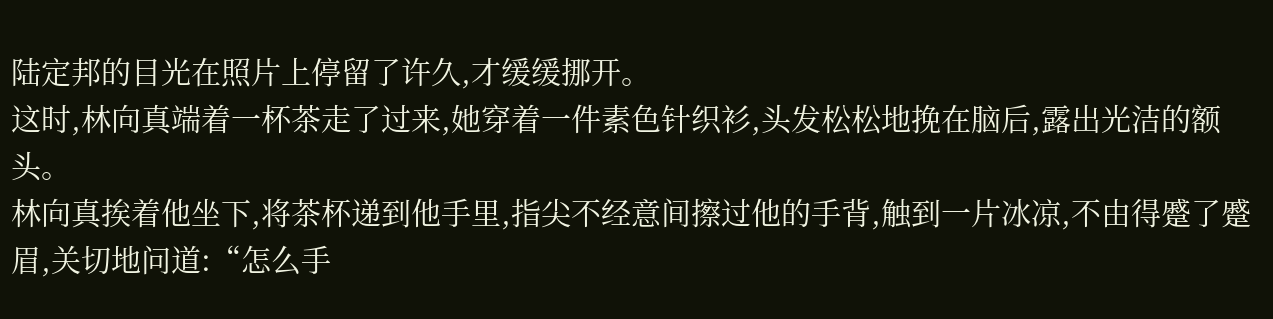陆定邦的目光在照片上停留了许久,才缓缓挪开。
这时,林向真端着一杯茶走了过来,她穿着一件素色针织衫,头发松松地挽在脑后,露出光洁的额头。
林向真挨着他坐下,将茶杯递到他手里,指尖不经意间擦过他的手背,触到一片冰凉,不由得蹙了蹙眉,关切地问道:“怎么手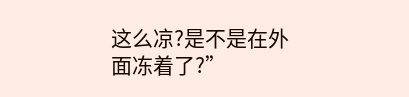这么凉?是不是在外面冻着了?”